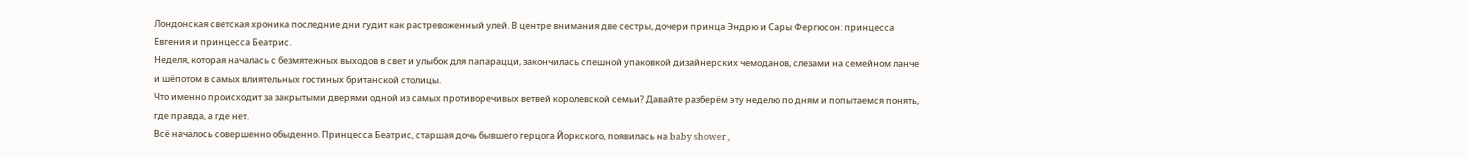Лондонская светская хроника последние дни гудит как растревоженный улей. В центре внимания две сестры, дочери принца Эндрю и Сары Фергюсон: принцесса Евгения и принцесса Беатрис.
Неделя, которая началась с безмятежных выходов в свет и улыбок для папарацци, закончилась спешной упаковкой дизайнерских чемоданов, слезами на семейном ланче и шёпотом в самых влиятельных гостиных британской столицы.
Что именно происходит за закрытыми дверями одной из самых противоречивых ветвей королевской семьи? Давайте разберём эту неделю по дням и попытаемся понять, где правда, а где нет.
Всё началось совершенно обыденно. Принцесса Беатрис, старшая дочь бывшего герцога Йоркского, появилась на baby shower ,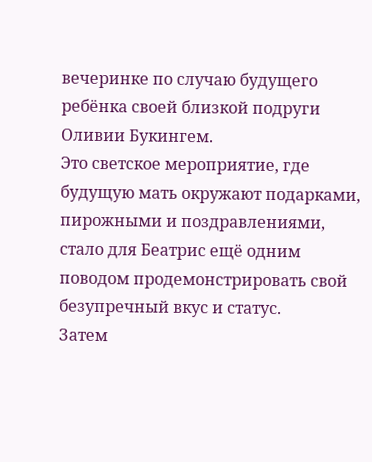вечеринке по случаю будущего ребёнка своей близкой подруги Оливии Букингем.
Это светское мероприятие, где будущую мать окружают подарками, пирожными и поздравлениями, стало для Беатрис ещё одним поводом продемонстрировать свой безупречный вкус и статус.
Затем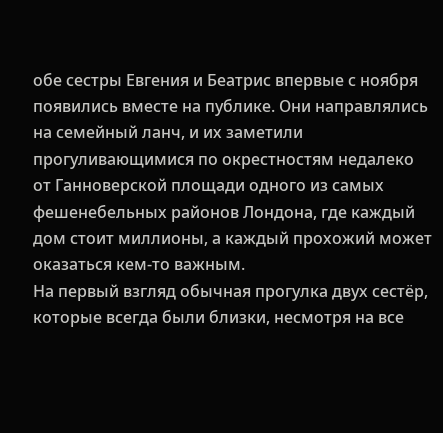обе сестры Евгения и Беатрис впервые с ноября появились вместе на публике. Они направлялись на семейный ланч, и их заметили прогуливающимися по окрестностям недалеко от Ганноверской площади одного из самых фешенебельных районов Лондона, где каждый дом стоит миллионы, а каждый прохожий может оказаться кем-то важным.
На первый взгляд обычная прогулка двух сестёр, которые всегда были близки, несмотря на все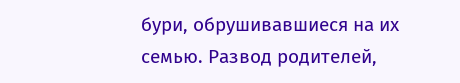бури, обрушивавшиеся на их семью. Развод родителей,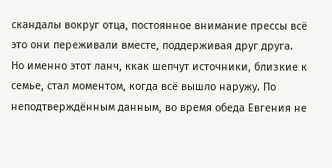скандалы вокруг отца, постоянное внимание прессы всё это они переживали вместе, поддерживая друг друга.
Но именно этот ланч, ккак шепчут источники, близкие к семье, стал моментом, когда всё вышло наружу. По неподтверждённым данным, во время обеда Евгения не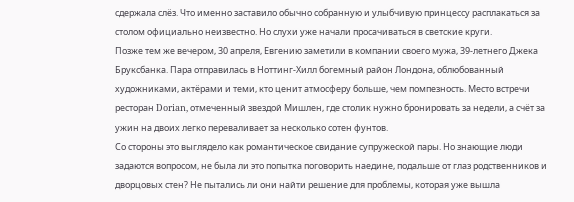сдержала слёз. Что именно заставило обычно собранную и улыбчивую принцессу расплакаться за столом официально неизвестно. Но слухи уже начали просачиваться в светские круги.
Позже тем же вечером, 30 апреля, Евгению заметили в компании своего мужа, 39-летнего Джека Бруксбанка. Пара отправилась в Ноттинг-Хилл богемный район Лондона, облюбованный художниками, актёрами и теми, кто ценит атмосферу больше, чем помпезность. Место встречи ресторан Dorian, отмеченный звездой Мишлен, где столик нужно бронировать за недели, а счёт за ужин на двоих легко переваливает за несколько сотен фунтов.
Со стороны это выглядело как романтическое свидание супружеской пары. Но знающие люди задаются вопросом, не была ли это попытка поговорить наедине, подальше от глаз родственников и дворцовых стен? Не пытались ли они найти решение для проблемы, которая уже вышла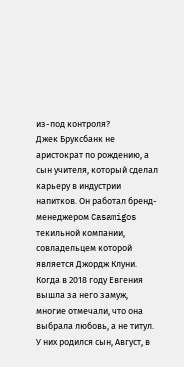из-под контроля?
Джек Бруксбанк не аристократ по рождению, а сын учителя, который сделал карьеру в индустрии напитков. Он работал бренд-менеджером Casamigos текильной компании, совладельцем которой является Джордж Клуни.
Когда в 2018 году Евгения вышла за него замуж, многие отмечали, что она выбрала любовь, а не титул. У них родился сын, Август, в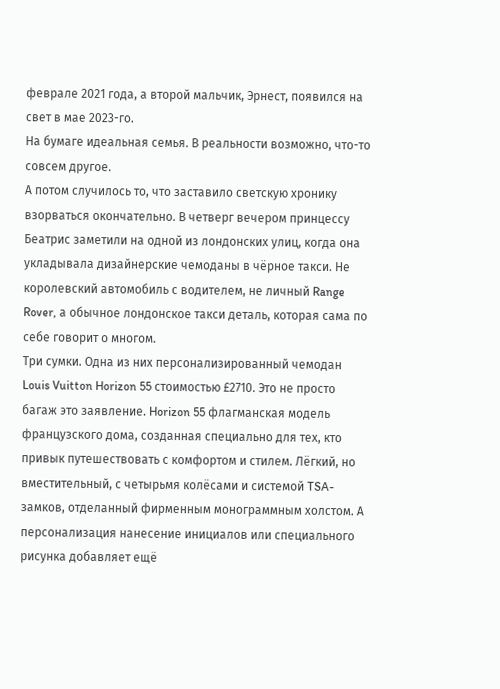феврале 2021 года, а второй мальчик, Эрнест, появился на свет в мае 2023-го.
На бумаге идеальная семья. В реальности возможно, что-то совсем другое.
А потом случилось то, что заставило светскую хронику взорваться окончательно. В четверг вечером принцессу Беатрис заметили на одной из лондонских улиц, когда она укладывала дизайнерские чемоданы в чёрное такси. Не королевский автомобиль с водителем, не личный Range Rover, а обычное лондонское такси деталь, которая сама по себе говорит о многом.
Три сумки. Одна из них персонализированный чемодан Louis Vuitton Horizon 55 стоимостью £2710. Это не просто багаж это заявление. Horizon 55 флагманская модель французского дома, созданная специально для тех, кто привык путешествовать с комфортом и стилем. Лёгкий, но вместительный, с четырьмя колёсами и системой TSA-замков, отделанный фирменным монограммным холстом. А персонализация нанесение инициалов или специального рисунка добавляет ещё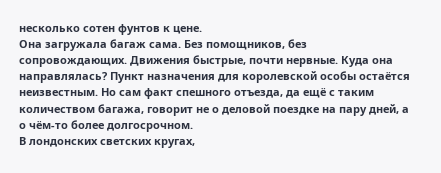несколько сотен фунтов к цене.
Она загружала багаж сама. Без помощников, без сопровождающих. Движения быстрые, почти нервные. Куда она направлялась? Пункт назначения для королевской особы остаётся неизвестным. Но сам факт спешного отъезда, да ещё с таким количеством багажа, говорит не о деловой поездке на пару дней, а о чём-то более долгосрочном.
В лондонских светских кругах,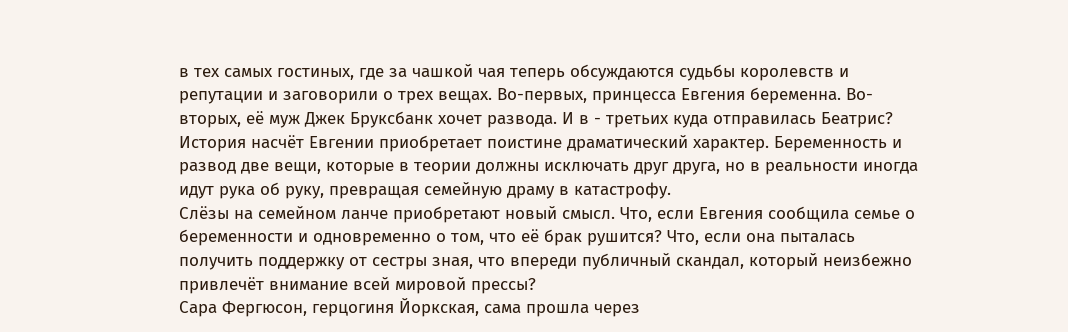в тех самых гостиных, где за чашкой чая теперь обсуждаются судьбы королевств и репутации и заговорили о трех вещах. Во-первых, принцесса Евгения беременна. Во-вторых, её муж Джек Бруксбанк хочет развода. И в - третьих куда отправилась Беатрис?
История насчёт Евгении приобретает поистине драматический характер. Беременность и развод две вещи, которые в теории должны исключать друг друга, но в реальности иногда идут рука об руку, превращая семейную драму в катастрофу.
Слёзы на семейном ланче приобретают новый смысл. Что, если Евгения сообщила семье о беременности и одновременно о том, что её брак рушится? Что, если она пыталась получить поддержку от сестры зная, что впереди публичный скандал, который неизбежно привлечёт внимание всей мировой прессы?
Сара Фергюсон, герцогиня Йоркская, сама прошла через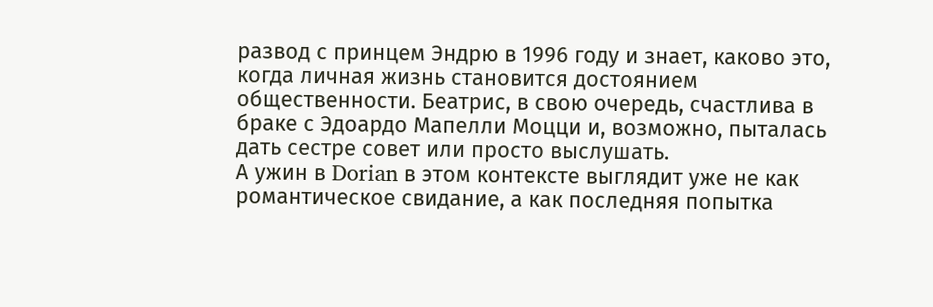развод с принцем Эндрю в 1996 году и знает, каково это, когда личная жизнь становится достоянием общественности. Беатрис, в свою очередь, счастлива в браке с Эдоардо Мапелли Моцци и, возможно, пыталась дать сестре совет или просто выслушать.
А ужин в Dorian в этом контексте выглядит уже не как романтическое свидание, а как последняя попытка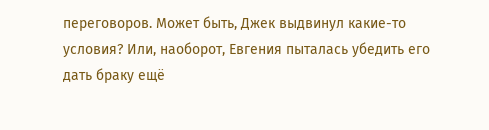переговоров. Может быть, Джек выдвинул какие-то условия? Или, наоборот, Евгения пыталась убедить его дать браку ещё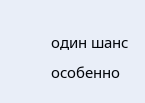один шанс особенно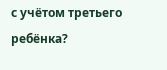с учётом третьего ребёнка?